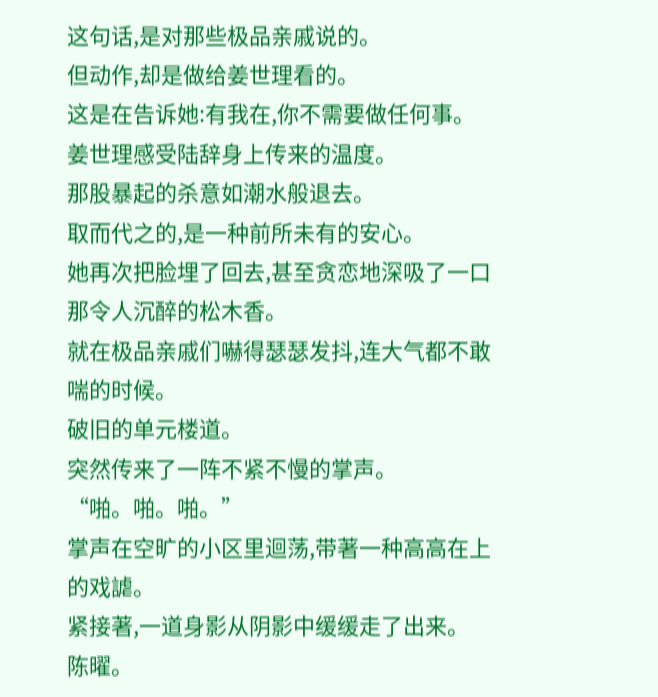这句话,是对那些极品亲戚说的。
但动作,却是做给姜世理看的。
这是在告诉她:有我在,你不需要做任何事。
姜世理感受陆辞身上传来的温度。
那股暴起的杀意如潮水般退去。
取而代之的,是一种前所未有的安心。
她再次把脸埋了回去,甚至贪恋地深吸了一口那令人沉醉的松木香。
就在极品亲戚们嚇得瑟瑟发抖,连大气都不敢喘的时候。
破旧的单元楼道。
突然传来了一阵不紧不慢的掌声。
“啪。啪。啪。”
掌声在空旷的小区里迴荡,带著一种高高在上的戏謔。
紧接著,一道身影从阴影中缓缓走了出来。
陈曜。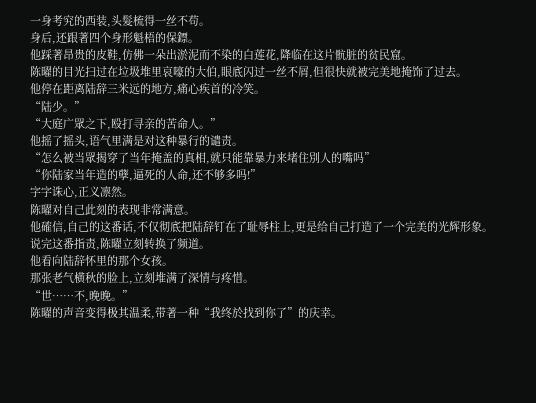一身考究的西装,头髮梳得一丝不苟。
身后,还跟著四个身形魁梧的保鏢。
他踩著昂贵的皮鞋,仿佛一朵出淤泥而不染的白莲花,降临在这片骯脏的贫民窟。
陈曜的目光扫过在垃圾堆里哀嚎的大伯,眼底闪过一丝不屑,但很快就被完美地掩饰了过去。
他停在距离陆辞三米远的地方,痛心疾首的冷笑。
“陆少。”
“大庭广眾之下,殴打寻亲的苦命人。”
他摇了摇头,语气里满是对这种暴行的谴责。
“怎么被当眾揭穿了当年掩盖的真相,就只能靠暴力来堵住別人的嘴吗”
“你陆家当年造的孽,逼死的人命,还不够多吗!”
字字诛心,正义凛然。
陈曜对自己此刻的表现非常满意。
他確信,自己的这番话,不仅彻底把陆辞钉在了耻辱柱上,更是给自己打造了一个完美的光辉形象。
说完这番指责,陈曜立刻转换了频道。
他看向陆辞怀里的那个女孩。
那张老气横秋的脸上,立刻堆满了深情与疼惜。
“世……不,晚晚。”
陈曜的声音变得极其温柔,带著一种“我终於找到你了”的庆幸。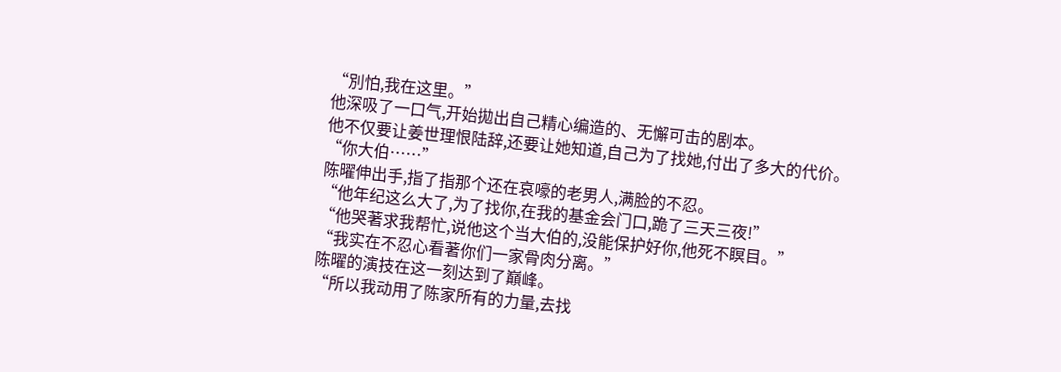“別怕,我在这里。”
他深吸了一口气,开始拋出自己精心编造的、无懈可击的剧本。
他不仅要让姜世理恨陆辞,还要让她知道,自己为了找她,付出了多大的代价。
“你大伯……”
陈曜伸出手,指了指那个还在哀嚎的老男人,满脸的不忍。
“他年纪这么大了,为了找你,在我的基金会门口,跪了三天三夜!”
“他哭著求我帮忙,说他这个当大伯的,没能保护好你,他死不瞑目。”
“我实在不忍心看著你们一家骨肉分离。”
陈曜的演技在这一刻达到了巔峰。
“所以我动用了陈家所有的力量,去找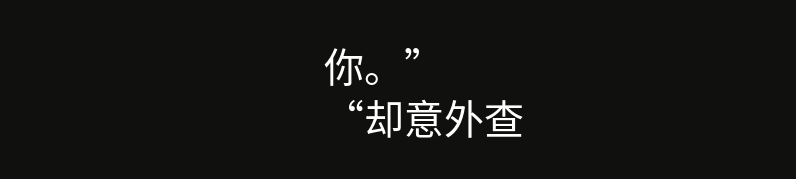你。”
“却意外查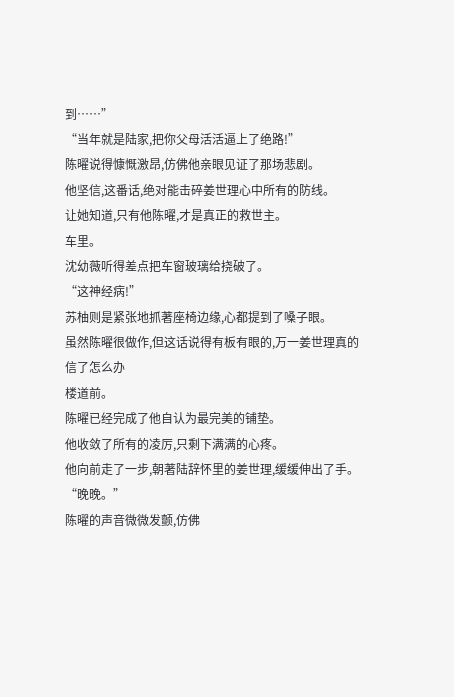到……”
“当年就是陆家,把你父母活活逼上了绝路!”
陈曜说得慷慨激昂,仿佛他亲眼见证了那场悲剧。
他坚信,这番话,绝对能击碎姜世理心中所有的防线。
让她知道,只有他陈曜,才是真正的救世主。
车里。
沈幼薇听得差点把车窗玻璃给挠破了。
“这神经病!”
苏柚则是紧张地抓著座椅边缘,心都提到了嗓子眼。
虽然陈曜很做作,但这话说得有板有眼的,万一姜世理真的信了怎么办
楼道前。
陈曜已经完成了他自认为最完美的铺垫。
他收敛了所有的凌厉,只剩下满满的心疼。
他向前走了一步,朝著陆辞怀里的姜世理,缓缓伸出了手。
“晚晚。”
陈曜的声音微微发颤,仿佛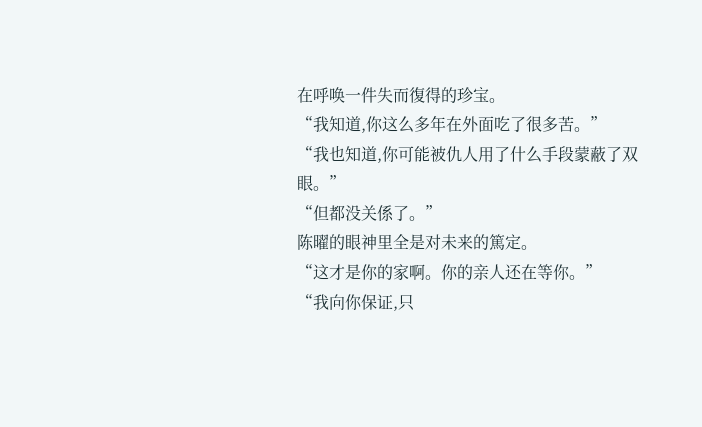在呼唤一件失而復得的珍宝。
“我知道,你这么多年在外面吃了很多苦。”
“我也知道,你可能被仇人用了什么手段蒙蔽了双眼。”
“但都没关係了。”
陈曜的眼神里全是对未来的篤定。
“这才是你的家啊。你的亲人还在等你。”
“我向你保证,只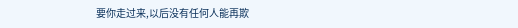要你走过来,以后没有任何人能再欺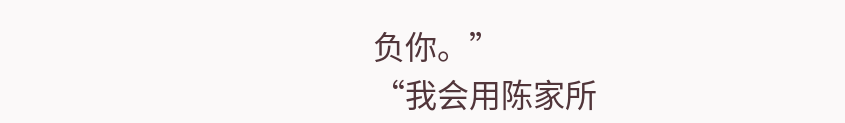负你。”
“我会用陈家所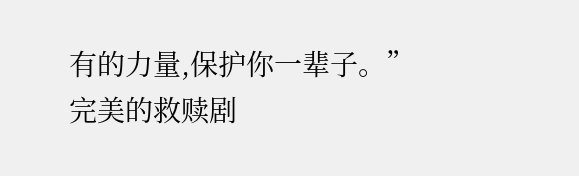有的力量,保护你一辈子。”
完美的救赎剧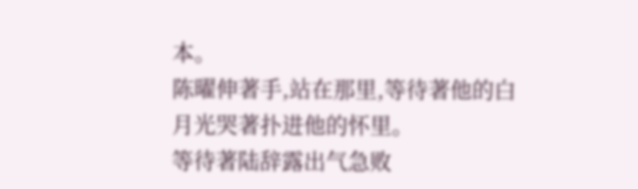本。
陈曜伸著手,站在那里,等待著他的白月光哭著扑进他的怀里。
等待著陆辞露出气急败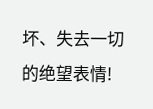坏、失去一切的绝望表情!